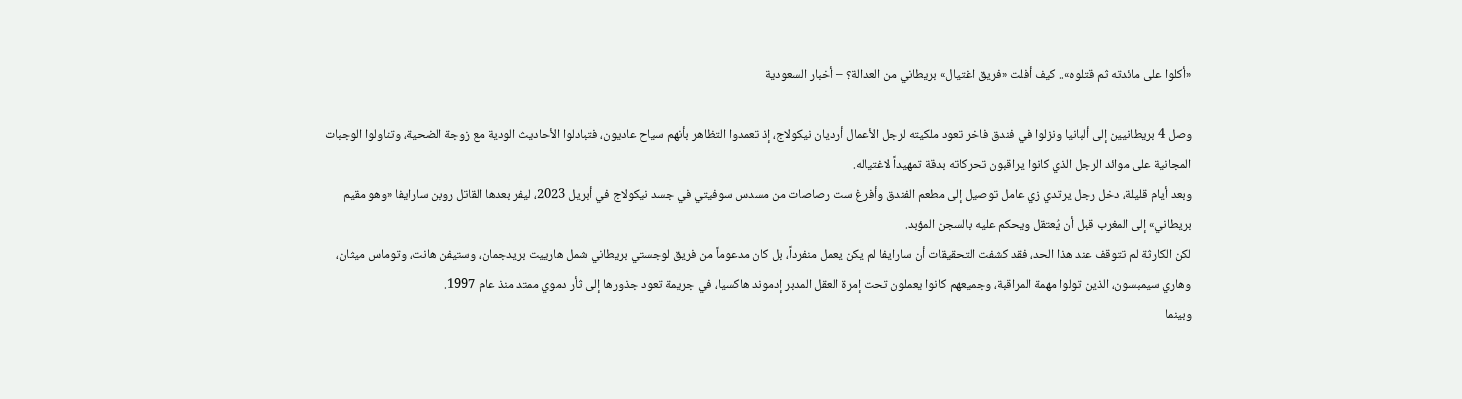«أكلوا على مائدته ثم قتلوه».. كيف أفلت «فريق اغتيال» بريطاني من العدالة؟ – أخبار السعودية

وصل 4 بريطانيين إلى ألبانيا ونزلوا في فندق فاخر تعود ملكيته لرجل الأعمال أرديان نيكولاج، إذ تعمدوا التظاهر بأنهم سياح عاديون، فتبادلوا الأحاديث الودية مع زوجة الضحية، وتناولوا الوجبات المجانية على موائد الرجل الذي كانوا يراقبون تحركاته بدقة تمهيداً لاغتياله.
وبعد أيام قليلة، دخل رجل يرتدي زي عامل توصيل إلى مطعم الفندق وأفرغ ست رصاصات من مسدس سوفيتي في جسد نيكولاج في أبريل 2023، ليفر بعدها القاتل روبن سارايفا «وهو مقيم بريطاني» إلى المغرب قبل أن يُعتقل ويحكم عليه بالسجن المؤبد.
لكن الكارثة لم تتوقف عند هذا الحد، فقد كشفت التحقيقات أن سارايفا لم يكن يعمل منفرداً، بل كان مدعوماً من فريق لوجستي بريطاني شمل هارييت بريدجمان، وستيفن هانت، وتوماس ميثان، وهاري سيمبسون، الذين تولوا مهمة المراقبة، وجميعهم كانوا يعملون تحت إمرة العقل المدبر إدموند هاكسيا، في جريمة تعود جذورها إلى ثأر دموي ممتد منذ عام 1997.
وبينما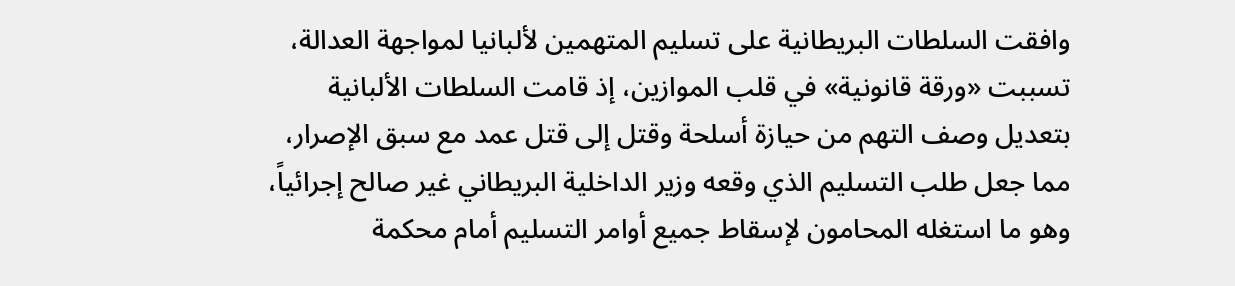وافقت السلطات البريطانية على تسليم المتهمين لألبانيا لمواجهة العدالة، تسببت «ورقة قانونية» في قلب الموازين، إذ قامت السلطات الألبانية بتعديل وصف التهم من حيازة أسلحة وقتل إلى قتل عمد مع سبق الإصرار، مما جعل طلب التسليم الذي وقعه وزير الداخلية البريطاني غير صالح إجرائياً، وهو ما استغله المحامون لإسقاط جميع أوامر التسليم أمام محكمة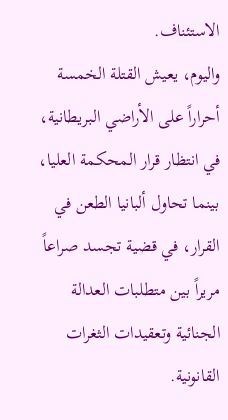الاستئناف.
واليوم، يعيش القتلة الخمسة أحراراً على الأراضي البريطانية، في انتظار قرار المحكمة العليا، بينما تحاول ألبانيا الطعن في القرار، في قضية تجسد صراعاً مريراً بين متطلبات العدالة الجنائية وتعقيدات الثغرات القانونية.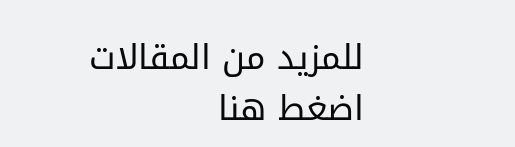للمزيد من المقالات
اضغط هنا